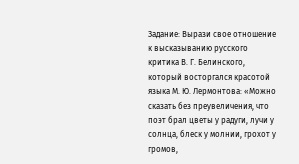Задание: Вырази свое отношение к высказыванию русского критика В. Г. Белинского, который восторгался красотой языка М. Ю. Лермонтова: «Можно сказать без преувеличения, что поэт брал цветы у радуги, лучи у солнца, блеск у молнии, грохот у громов,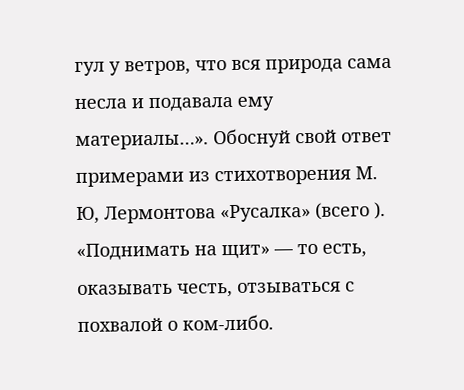гул у ветров, что вся природа сама несла и подавала ему материалы…». Обоснуй свой ответ примерами из стихотворения М. Ю, Лермонтова «Русалка» (всего ).
«Поднимать на щит» — то есть, оказывать честь, отзываться с похвалой о ком-либо.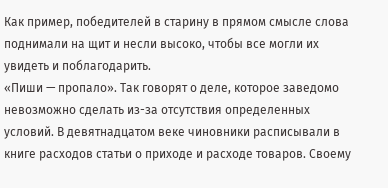Как пример, победителей в старину в прямом смысле слова поднимали на щит и несли высоко, чтобы все могли их увидеть и поблагодарить.
«Пиши — пропало». Так говорят о деле, которое заведомо невозможно сделать из-за отсутствия определенных условий. В девятнадцатом веке чиновники расписывали в книге расходов статьи о приходе и расходе товаров. Своему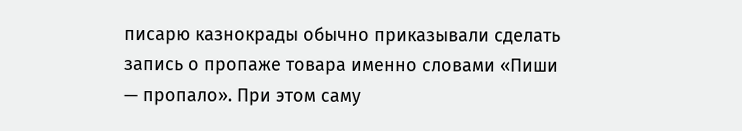писарю казнокрады обычно приказывали сделать запись о пропаже товара именно словами «Пиши — пропало». При этом саму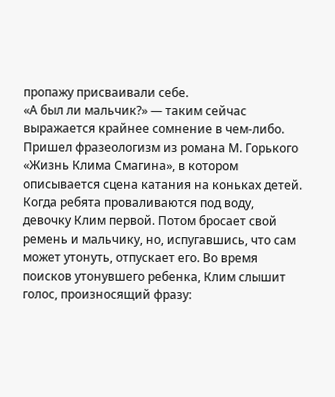пропажу присваивали себе.
«А был ли мальчик?» — таким сейчас выражается крайнее сомнение в чем-либо. Пришел фразеологизм из романа М. Горького «Жизнь Клима Смагина», в котором описывается сцена катания на коньках детей. Когда ребята проваливаются под воду, девочку Клим первой. Потом бросает свой ремень и мальчику, но, испугавшись, что сам может утонуть, отпускает его. Во время поисков утонувшего ребенка, Клим слышит голос, произносящий фразу: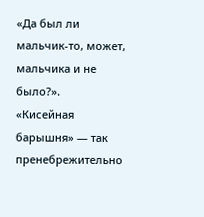«Да был ли мальчик-то, может, мальчика и не было?».
«Кисейная барышня» — так пренебрежительно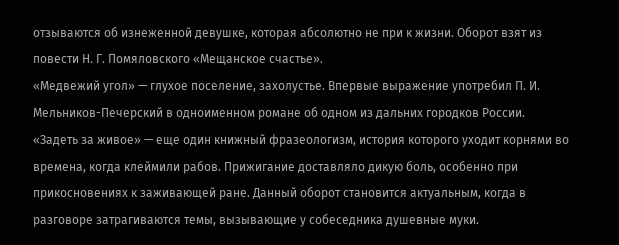отзываются об изнеженной девушке, которая абсолютно не при к жизни. Оборот взят из повести Н. Г. Помяловского «Мещанское счастье».
«Медвежий угол» — глухое поселение, захолустье. Впервые выражение употребил П. И. Мельников-Печерский в одноименном романе об одном из дальних городков России.
«Задеть за живое» — еще один книжный фразеологизм, история которого уходит корнями во времена, когда клеймили рабов. Прижигание доставляло дикую боль, особенно при прикосновениях к заживающей ране. Данный оборот становится актуальным, когда в разговоре затрагиваются темы, вызывающие у собеседника душевные муки.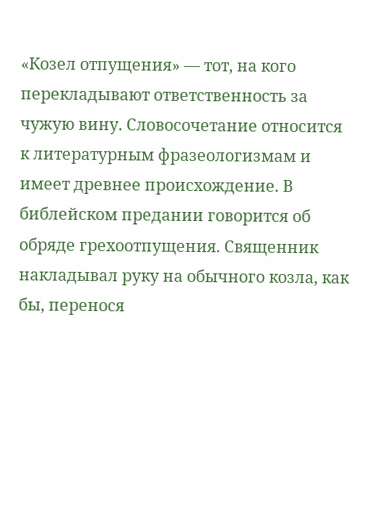«Козел отпущения» — тот, на кого перекладывают ответственность за чужую вину. Словосочетание относится к литературным фразеологизмам и имеет древнее происхождение. В библейском предании говорится об обряде грехоотпущения. Священник накладывал руку на обычного козла, как бы, перенося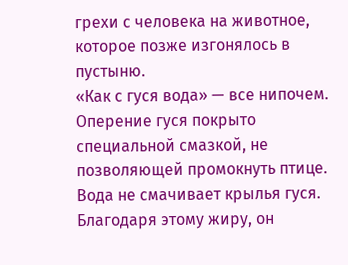грехи с человека на животное, которое позже изгонялось в пустыню.
«Как с гуся вода» — все нипочем. Оперение гуся покрыто специальной смазкой, не позволяющей промокнуть птице. Вода не смачивает крылья гуся. Благодаря этому жиру, он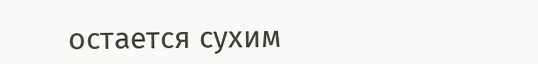остается сухим